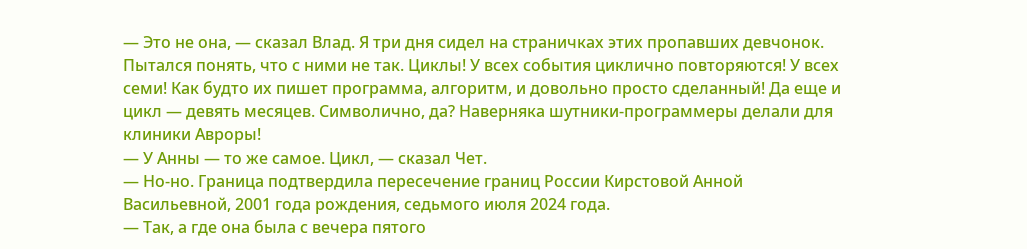— Это не она, — сказал Влад. Я три дня сидел на страничках этих пропавших девчонок. Пытался понять, что с ними не так. Циклы! У всех события циклично повторяются! У всех семи! Как будто их пишет программа, алгоритм, и довольно просто сделанный! Да еще и цикл — девять месяцев. Символично, да? Наверняка шутники-программеры делали для клиники Авроры!
— У Анны — то же самое. Цикл, — сказал Чет.
— Но-но. Граница подтвердила пересечение границ России Кирстовой Анной Васильевной, 2001 года рождения, седьмого июля 2024 года.
— Так, а где она была с вечера пятого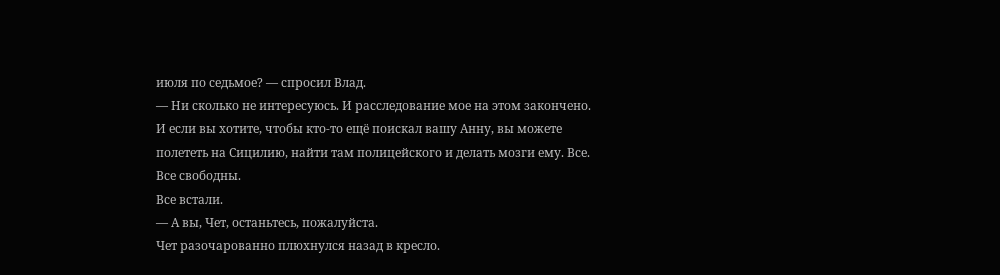июля по седьмое? — спросил Влад.
— Ни сколько не интересуюсь. И расследование мое на этом закончено. И если вы хотите, чтобы кто-то ещё поискал вашу Анну, вы можете полететь на Сицилию, найти там полицейского и делать мозги ему. Все. Все свободны.
Все встали.
— А вы, Чет, останьтесь, пожалуйста.
Чет разочарованно плюхнулся назад в кресло.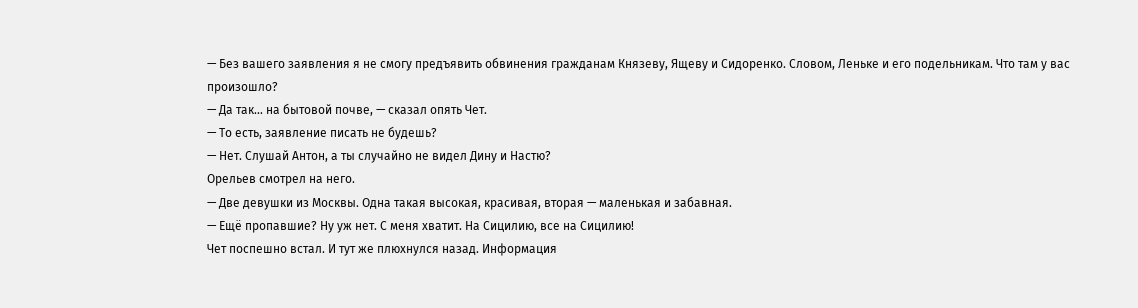— Без вашего заявления я не смогу предъявить обвинения гражданам Князеву, Ящеву и Сидоренко. Словом, Леньке и его подельникам. Что там у вас произошло?
— Да так… на бытовой почве, — сказал опять Чет.
— То есть, заявление писать не будешь?
— Нет. Слушай Антон, а ты случайно не видел Дину и Настю?
Орельев смотрел на него.
— Две девушки из Москвы. Одна такая высокая, красивая, вторая — маленькая и забавная.
— Ещё пропавшие? Ну уж нет. С меня хватит. На Сицилию, все на Сицилию!
Чет поспешно встал. И тут же плюхнулся назад. Информация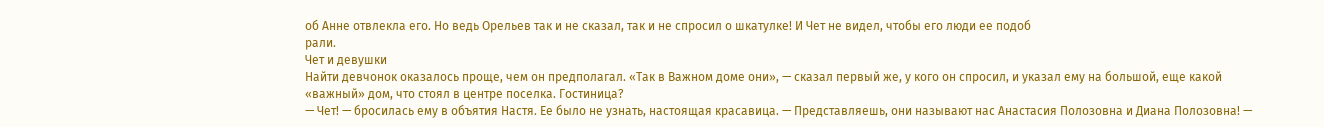об Анне отвлекла его. Но ведь Орельев так и не сказал, так и не спросил о шкатулке! И Чет не видел, чтобы его люди ее подоб
рали.
Чет и девушки
Найти девчонок оказалось проще, чем он предполагал. «Так в Важном доме они», — сказал первый же, у кого он спросил, и указал ему на большой, еще какой «важный» дом, что стоял в центре поселка. Гостиница?
— Чет! — бросилась ему в объятия Настя. Ее было не узнать, настоящая красавица. — Представляешь, они называют нас Анастасия Полозовна и Диана Полозовна! —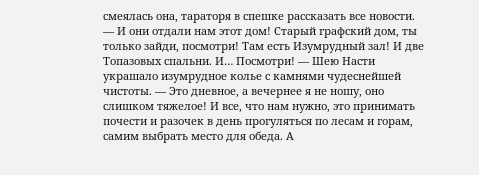смеялась она, тараторя в спешке рассказать все новости. — И они отдали нам этот дом! Старый графский дом, ты только зайди, посмотри! Там есть Изумрудный зал! И две Топазовых спальни. И… Посмотри! — Шею Насти украшало изумрудное колье с камнями чудеснейшей чистоты. — Это дневное, а вечернее я не ношу, оно слишком тяжелое! И все, что нам нужно, это принимать почести и разочек в день прогуляться по лесам и горам, самим выбрать место для обеда. А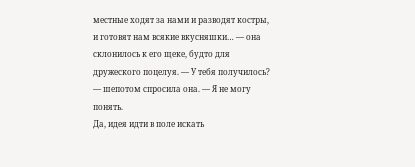местные ходят за нами и разводят костры, и готовят нам всякие вкусняшки… — она склонилось к его щеке, будто для дружеского поцелуя. — У тебя получилось? — шепотом спросила она. — Я не могу понять.
Да, идея идти в поле искать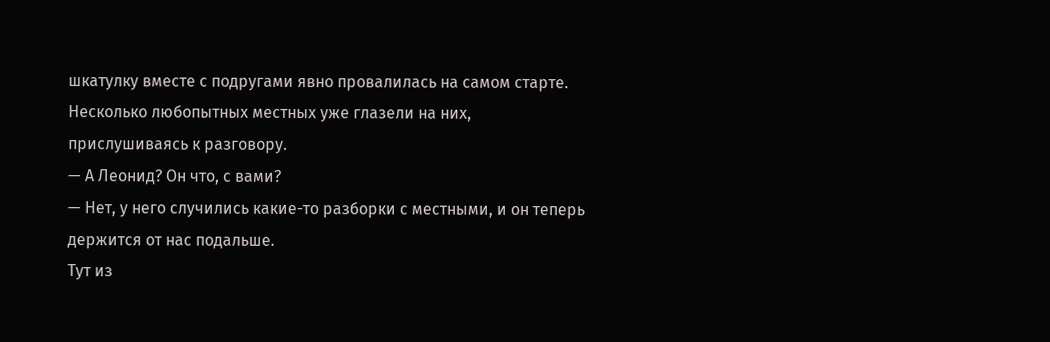шкатулку вместе с подругами явно провалилась на самом старте. Несколько любопытных местных уже глазели на них, прислушиваясь к разговору.
— А Леонид? Он что, с вами?
— Нет, у него случились какие-то разборки с местными, и он теперь держится от нас подальше.
Тут из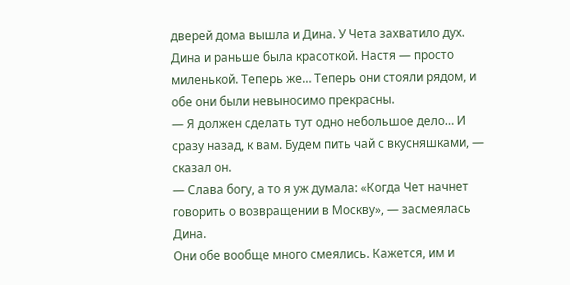дверей дома вышла и Дина. У Чета захватило дух. Дина и раньше была красоткой. Настя — просто миленькой. Теперь же… Теперь они стояли рядом, и обе они были невыносимо прекрасны.
— Я должен сделать тут одно небольшое дело… И сразу назад, к вам. Будем пить чай с вкусняшками, — сказал он.
— Слава богу, а то я уж думала: «Когда Чет начнет говорить о возвращении в Москву», — засмеялась Дина.
Они обе вообще много смеялись. Кажется, им и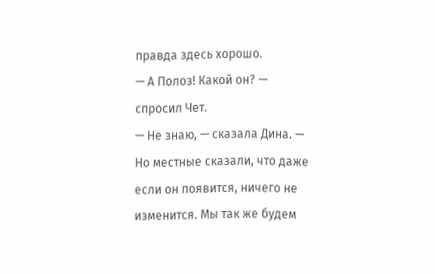правда здесь хорошо.
— А Полоз! Какой он? — спросил Чет.
— Не знаю, — сказала Дина. — Но местные сказали, что даже если он появится, ничего не изменится. Мы так же будем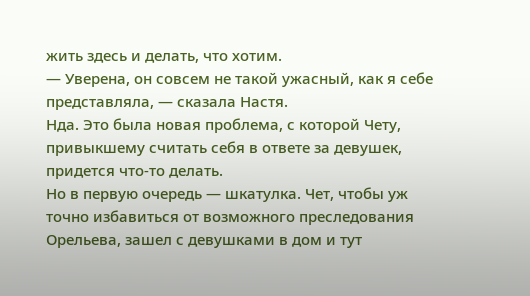жить здесь и делать, что хотим.
— Уверена, он совсем не такой ужасный, как я себе представляла, — сказала Настя.
Нда. Это была новая проблема, с которой Чету, привыкшему считать себя в ответе за девушек, придется что-то делать.
Но в первую очередь — шкатулка. Чет, чтобы уж точно избавиться от возможного преследования Орельева, зашел с девушками в дом и тут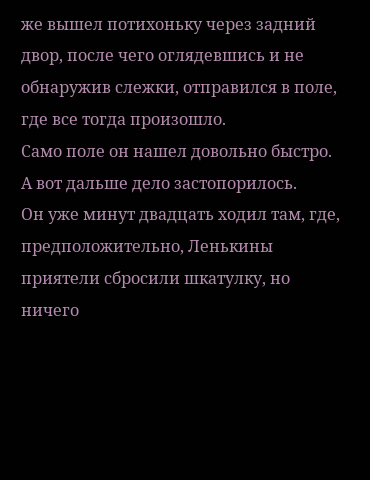же вышел потихоньку через задний двор, после чего оглядевшись и не обнаружив слежки, отправился в поле, где все тогда произошло.
Само поле он нашел довольно быстро. А вот дальше дело застопорилось.
Он уже минут двадцать ходил там, где, предположительно, Ленькины приятели сбросили шкатулку, но ничего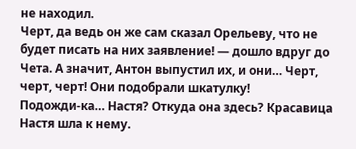не находил.
Черт, да ведь он же сам сказал Орельеву, что не будет писать на них заявление! — дошло вдруг до Чета. А значит, Антон выпустил их, и они… Черт, черт, черт! Они подобрали шкатулку!
Подожди-ка… Настя? Откуда она здесь? Красавица Настя шла к нему.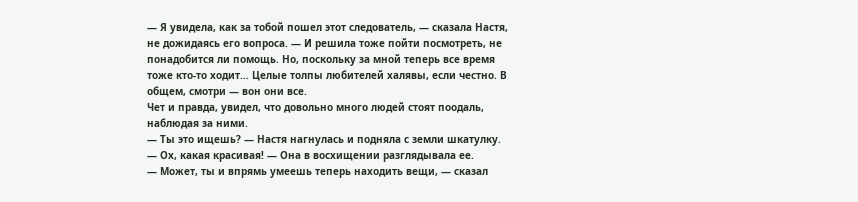— Я увидела, как за тобой пошел этот следователь, — сказала Настя, не дожидаясь его вопроса. — И решила тоже пойти посмотреть, не понадобится ли помощь. Но, поскольку за мной теперь все время тоже кто-то ходит… Целые толпы любителей халявы, если честно. В общем, смотри — вон они все.
Чет и правда, увидел, что довольно много людей стоят поодаль, наблюдая за ними.
— Ты это ищешь? — Настя нагнулась и подняла с земли шкатулку. — Ох, какая красивая! — Она в восхищении разглядывала ее.
— Может, ты и впрямь умеешь теперь находить вещи, — сказал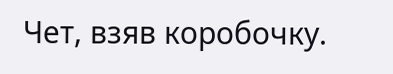Чет, взяв коробочку.